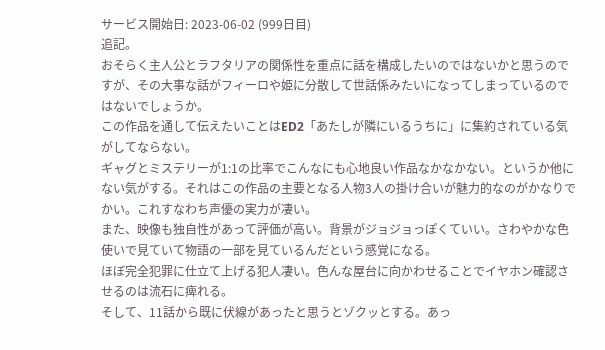サービス開始日: 2023-06-02 (999日目)
追記。
おそらく主人公とラフタリアの関係性を重点に話を構成したいのではないかと思うのですが、その大事な話がフィーロや姫に分散して世話係みたいになってしまっているのではないでしょうか。
この作品を通して伝えたいことはED2「あたしが隣にいるうちに」に集約されている気がしてならない。
ギャグとミステリーが1:1の比率でこんなにも心地良い作品なかなかない。というか他にない気がする。それはこの作品の主要となる人物3人の掛け合いが魅力的なのがかなりでかい。これすなわち声優の実力が凄い。
また、映像も独自性があって評価が高い。背景がジョジョっぽくていい。さわやかな色使いで見ていて物語の一部を見ているんだという感覚になる。
ほぼ完全犯罪に仕立て上げる犯人凄い。色んな屋台に向かわせることでイヤホン確認させるのは流石に痺れる。
そして、11話から既に伏線があったと思うとゾクッとする。あっ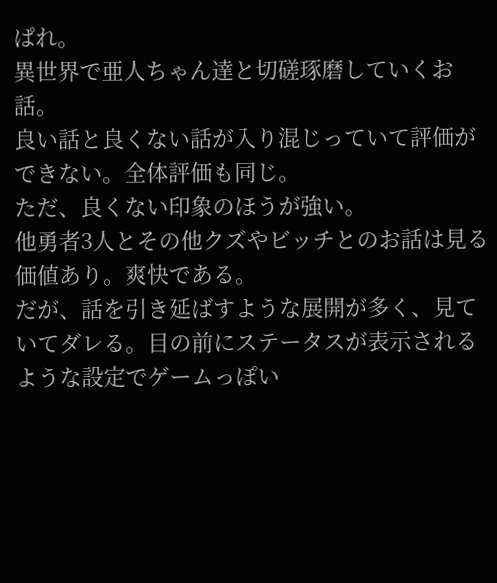ぱれ。
異世界で亜人ちゃん達と切磋琢磨していくお話。
良い話と良くない話が入り混じっていて評価ができない。全体評価も同じ。
ただ、良くない印象のほうが強い。
他勇者3人とその他クズやビッチとのお話は見る価値あり。爽快である。
だが、話を引き延ばすような展開が多く、見ていてダレる。目の前にステータスが表示されるような設定でゲームっぽい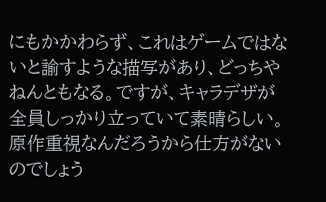にもかかわらず、これはゲームではないと諭すような描写があり、どっちやねんともなる。ですが、キャラデザが全員しっかり立っていて素晴らしい。
原作重視なんだろうから仕方がないのでしょう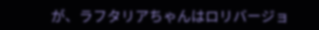が、ラフタリアちゃんはロリバージョ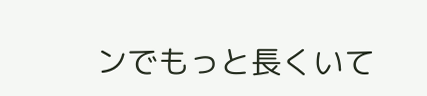ンでもっと長くいて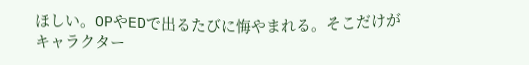ほしい。OPやEDで出るたびに悔やまれる。そこだけがキャラクター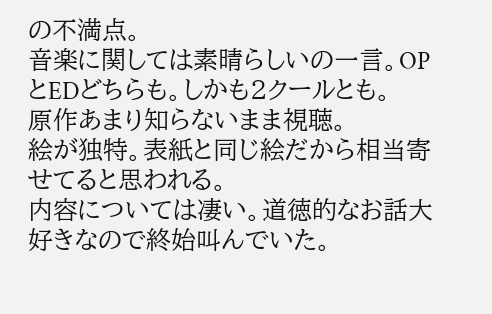の不満点。
音楽に関しては素晴らしいの一言。OPとEDどちらも。しかも2クールとも。
原作あまり知らないまま視聴。
絵が独特。表紙と同じ絵だから相当寄せてると思われる。
内容については凄い。道徳的なお話大好きなので終始叫んでいた。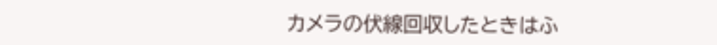カメラの伏線回収したときはふ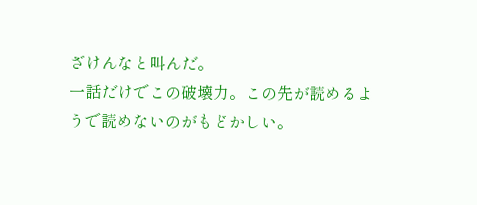ざけんなと叫んだ。
一話だけでこの破壊力。この先が読めるようで読めないのがもどかしい。